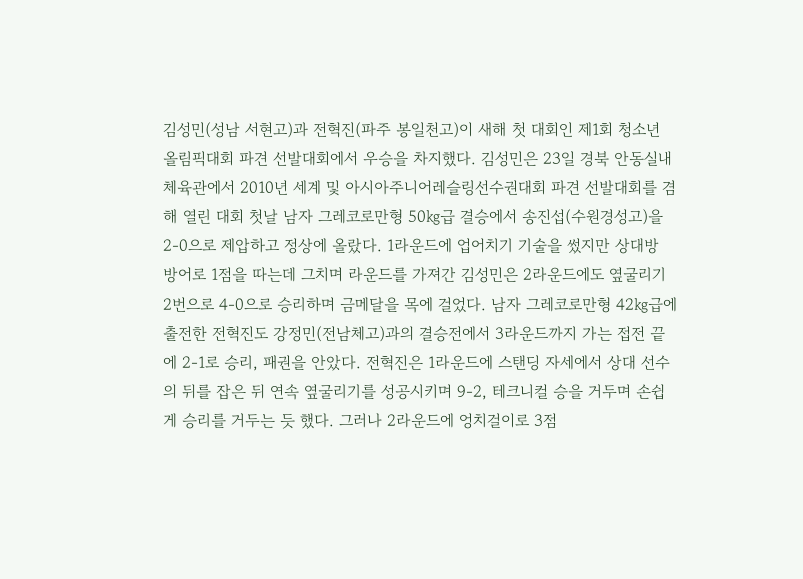김성민(성남 서현고)과 전혁진(파주 봉일천고)이 새해 첫 대회인 제1회 청소년 올림픽대회 파견 선발대회에서 우승을 차지했다. 김성민은 23일 경북 안동실내체육관에서 2010년 세계 및 아시아주니어레슬링선수권대회 파견 선발대회를 겸해 열린 대회 첫날 남자 그레코로만형 50㎏급 결승에서 송진섭(수원경성고)을 2-0으로 제압하고 정상에 올랐다. 1라운드에 업어치기 기술을 썼지만 상대방 방어로 1점을 따는데 그치며 라운드를 가져간 김성민은 2라운드에도 옆굴리기 2번으로 4-0으로 승리하며 금메달을 목에 걸었다. 남자 그레코로만형 42㎏급에 출전한 전혁진도 강정민(전남체고)과의 결승전에서 3라운드까지 가는 접전 끝에 2-1로 승리, 패권을 안았다. 전혁진은 1라운드에 스탠딩 자세에서 상대 선수의 뒤를 잡은 뒤 연속 옆굴리기를 성공시키며 9-2, 테크니컬 승을 거두며 손쉽게 승리를 거두는 듯 했다. 그러나 2라운드에 엉치걸이로 3점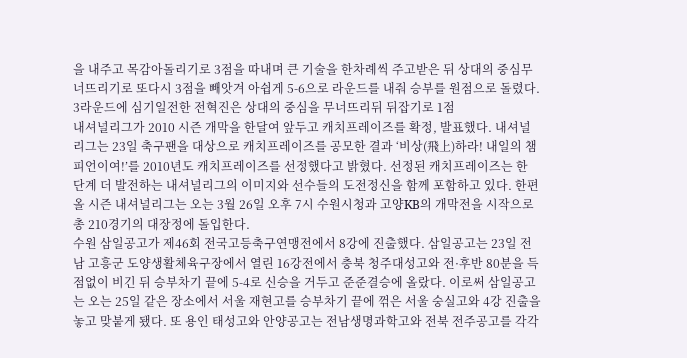을 내주고 목감아돌리기로 3점을 따내며 큰 기술을 한차례씩 주고받은 뒤 상대의 중심무너뜨리기로 또다시 3점을 빼앗겨 아쉽게 5-6으로 라운드를 내줘 승부를 원점으로 돌렸다. 3라운드에 심기일전한 전혁진은 상대의 중심을 무너뜨리뒤 뒤잡기로 1점
내셔널리그가 2010 시즌 개막을 한달여 앞두고 캐치프레이즈를 확정, 발표했다. 내셔널리그는 23일 축구팬을 대상으로 캐치프레이즈를 공모한 결과 ‘비상(飛上)하라! 내일의 챔피언이여!’를 2010년도 캐치프레이즈를 선정했다고 밝혔다. 선정된 캐치프레이즈는 한 단계 더 발전하는 내셔널리그의 이미지와 선수들의 도전정신을 함께 포함하고 있다. 한편 올 시즌 내셔널리그는 오는 3월 26일 오후 7시 수원시청과 고양KB의 개막전을 시작으로 총 210경기의 대장정에 돌입한다.
수원 삼일공고가 제46회 전국고등축구연맹전에서 8강에 진출했다. 삼일공고는 23일 전남 고흥군 도양생활체육구장에서 열린 16강전에서 충북 청주대성고와 전·후반 80분을 득점없이 비긴 뒤 승부차기 끝에 5-4로 신승을 거두고 준준결승에 올랐다. 이로써 삼일공고는 오는 25일 같은 장소에서 서울 재현고를 승부차기 끝에 꺾은 서울 숭실고와 4강 진출을 놓고 맞붙게 됐다. 또 용인 태성고와 안양공고는 전남생명과학고와 전북 전주공고를 각각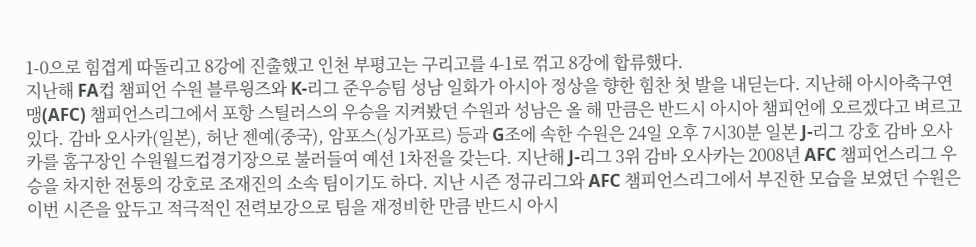1-0으로 힘겹게 따돌리고 8강에 진출했고 인천 부평고는 구리고를 4-1로 꺾고 8강에 합류했다.
지난해 FA컵 챔피언 수원 블루윙즈와 K-리그 준우승팀 성남 일화가 아시아 정상을 향한 힘찬 첫 발을 내딛는다. 지난해 아시아축구연맹(AFC) 챔피언스리그에서 포항 스틸러스의 우승을 지켜봤던 수원과 성남은 올 해 만큼은 반드시 아시아 챔피언에 오르겠다고 벼르고 있다. 감바 오사카(일본), 허난 젠예(중국), 암포스(싱가포르) 등과 G조에 속한 수원은 24일 오후 7시30분 일본 J-리그 강호 감바 오사카를 홈구장인 수원월드컵경기장으로 불러들여 예선 1차전을 갖는다. 지난해 J-리그 3위 감바 오사카는 2008년 AFC 챔피언스리그 우승을 차지한 전통의 강호로 조재진의 소속 팀이기도 하다. 지난 시즌 정규리그와 AFC 챔피언스리그에서 부진한 모습을 보였던 수원은 이번 시즌을 앞두고 적극적인 전력보강으로 팀을 재정비한 만큼 반드시 아시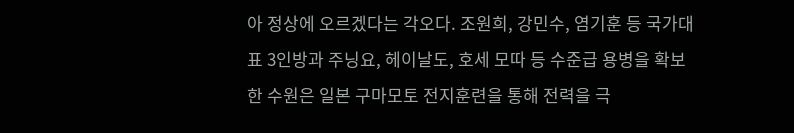아 정상에 오르겠다는 각오다. 조원희, 강민수, 염기훈 등 국가대표 3인방과 주닝요, 헤이날도, 호세 모따 등 수준급 용병을 확보한 수원은 일본 구마모토 전지훈련을 통해 전력을 극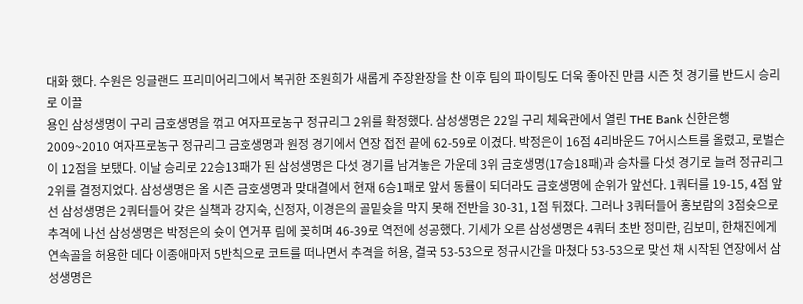대화 했다. 수원은 잉글랜드 프리미어리그에서 복귀한 조원희가 새롭게 주장완장을 찬 이후 팀의 파이팅도 더욱 좋아진 만큼 시즌 첫 경기를 반드시 승리로 이끌
용인 삼성생명이 구리 금호생명을 꺾고 여자프로농구 정규리그 2위를 확정했다. 삼성생명은 22일 구리 체육관에서 열린 THE Bank 신한은행 2009~2010 여자프로농구 정규리그 금호생명과 원정 경기에서 연장 접전 끝에 62-59로 이겼다. 박정은이 16점 4리바운드 7어시스트를 올렸고, 로벌슨이 12점을 보탰다. 이날 승리로 22승13패가 된 삼성생명은 다섯 경기를 남겨놓은 가운데 3위 금호생명(17승18패)과 승차를 다섯 경기로 늘려 정규리그 2위를 결정지었다. 삼성생명은 올 시즌 금호생명과 맞대결에서 현재 6승1패로 앞서 동률이 되더라도 금호생명에 순위가 앞선다. 1쿼터를 19-15, 4점 앞선 삼성생명은 2쿼터들어 갖은 실책과 강지숙, 신정자, 이경은의 골밑슛을 막지 못해 전반을 30-31, 1점 뒤졌다. 그러나 3쿼터들어 홍보람의 3점슛으로 추격에 나선 삼성생명은 박정은의 슛이 연거푸 림에 꽂히며 46-39로 역전에 성공했다. 기세가 오른 삼성생명은 4쿼터 초반 정미란, 김보미, 한채진에게 연속골을 허용한 데다 이종애마저 5반칙으로 코트를 떠나면서 추격을 허용, 결국 53-53으로 정규시간을 마쳤다 53-53으로 맞선 채 시작된 연장에서 삼성생명은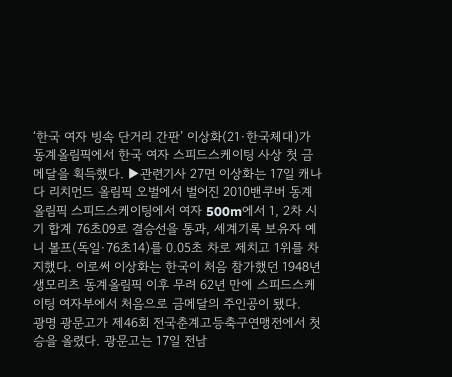‘한국 여자 빙속 단거리 간판’ 이상화(21·한국체대)가 동계올림픽에서 한국 여자 스피드스케이팅 사상 첫 금메달을 획득했다. ▶관련기사 27면 이상화는 17일 캐나다 리치먼드 올림픽 오벌에서 벌어진 2010밴쿠버 동계올림픽 스피드스케이팅에서 여자 500m에서 1, 2차 시기 합계 76초09로 결승선을 통과, 세계기록 보유자 예니 볼프(독일·76초14)를 0.05초 차로 제치고 1위를 차지했다. 이로써 이상화는 한국이 처음 참가했던 1948년 생모리츠 동계올림픽 이후 무려 62년 만에 스피드스케이팅 여자부에서 처음으로 금메달의 주인공이 됐다.
광명 광문고가 제46회 전국춘계고등축구연맹전에서 첫 승을 올렸다. 광문고는 17일 전남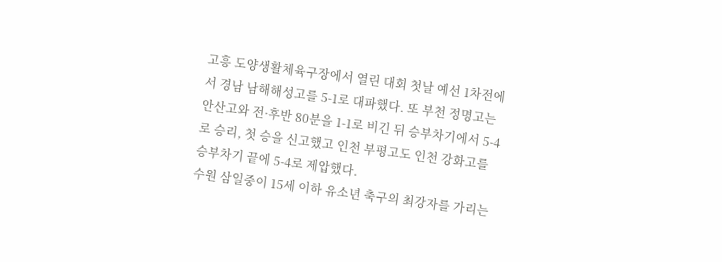고흥 도양생활체육구장에서 열린 대회 첫날 예선 1차전에서 경남 남해해성고를 5-1로 대파했다. 또 부천 정명고는 안산고와 전·후반 80분을 1-1로 비긴 뒤 승부차기에서 5-4로 승리, 첫 승을 신고했고 인천 부평고도 인천 강화고를 승부차기 끝에 5-4로 제압했다.
수원 삼일중이 15세 이하 유소년 축구의 최강자를 가리는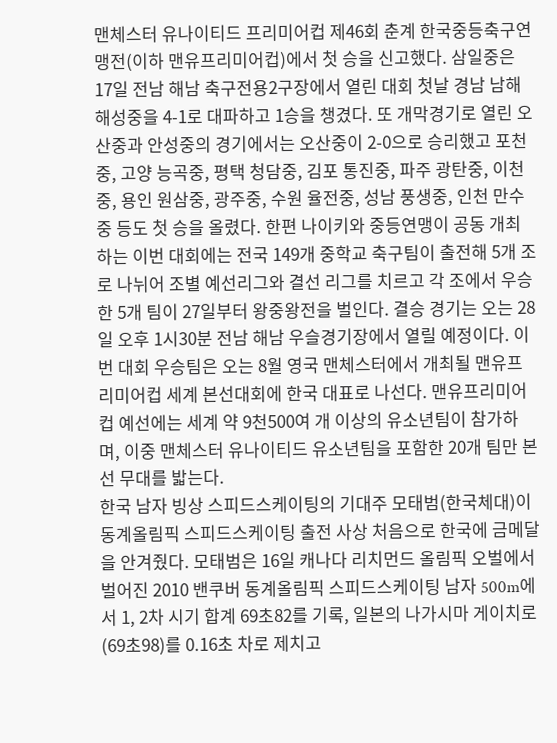맨체스터 유나이티드 프리미어컵 제46회 춘계 한국중등축구연맹전(이하 맨유프리미어컵)에서 첫 승을 신고했다. 삼일중은 17일 전남 해남 축구전용2구장에서 열린 대회 첫날 경남 남해해성중을 4-1로 대파하고 1승을 챙겼다. 또 개막경기로 열린 오산중과 안성중의 경기에서는 오산중이 2-0으로 승리했고 포천중, 고양 능곡중, 평택 청담중, 김포 통진중, 파주 광탄중, 이천중, 용인 원삼중, 광주중, 수원 율전중, 성남 풍생중, 인천 만수중 등도 첫 승을 올렸다. 한편 나이키와 중등연맹이 공동 개최하는 이번 대회에는 전국 149개 중학교 축구팀이 출전해 5개 조로 나뉘어 조별 예선리그와 결선 리그를 치르고 각 조에서 우승한 5개 팀이 27일부터 왕중왕전을 벌인다. 결승 경기는 오는 28일 오후 1시30분 전남 해남 우슬경기장에서 열릴 예정이다. 이번 대회 우승팀은 오는 8월 영국 맨체스터에서 개최될 맨유프리미어컵 세계 본선대회에 한국 대표로 나선다. 맨유프리미어컵 예선에는 세계 약 9천500여 개 이상의 유소년팀이 참가하며, 이중 맨체스터 유나이티드 유소년팀을 포함한 20개 팀만 본선 무대를 밟는다.
한국 남자 빙상 스피드스케이팅의 기대주 모태범(한국체대)이 동계올림픽 스피드스케이팅 출전 사상 처음으로 한국에 금메달을 안겨줬다. 모태범은 16일 캐나다 리치먼드 올림픽 오벌에서 벌어진 2010 밴쿠버 동계올림픽 스피드스케이팅 남자 500m에서 1, 2차 시기 합계 69초82를 기록, 일본의 나가시마 게이치로(69초98)를 0.16초 차로 제치고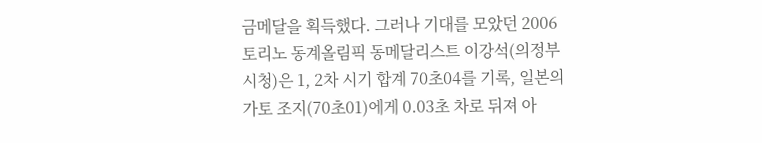금메달을 획득했다. 그러나 기대를 모았던 2006 토리노 동계올림픽 동메달리스트 이강석(의정부시청)은 1, 2차 시기 합계 70초04를 기록, 일본의 가토 조지(70초01)에게 0.03초 차로 뒤져 아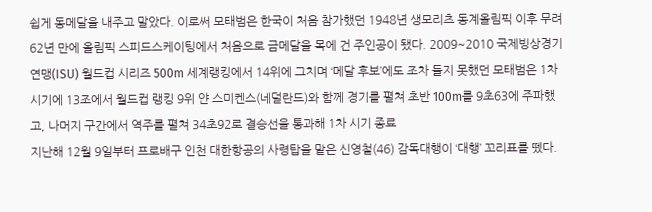쉽게 동메달을 내주고 말았다. 이로써 모태범은 한국이 처음 참가했던 1948년 생모리츠 동계올림픽 이후 무려 62년 만에 올림픽 스피드스케이팅에서 처음으로 금메달을 목에 건 주인공이 됐다. 2009~2010 국제빙상경기연맹(ISU) 월드컵 시리즈 500m 세계랭킹에서 14위에 그치며 ‘메달 후보’에도 조차 들지 못했던 모태범은 1차 시기에 13조에서 월드컵 랭킹 9위 얀 스미켄스(네덜란드)와 함께 경기를 펼쳐 초반 100m를 9초63에 주파했고, 나머지 구간에서 역주를 펼쳐 34초92로 결승선을 통과해 1차 시기 종료
지난해 12월 9일부터 프로배구 인천 대한항공의 사령탑을 맡은 신영철(46) 감독대행이 ‘대행’ 꼬리표를 뗐다.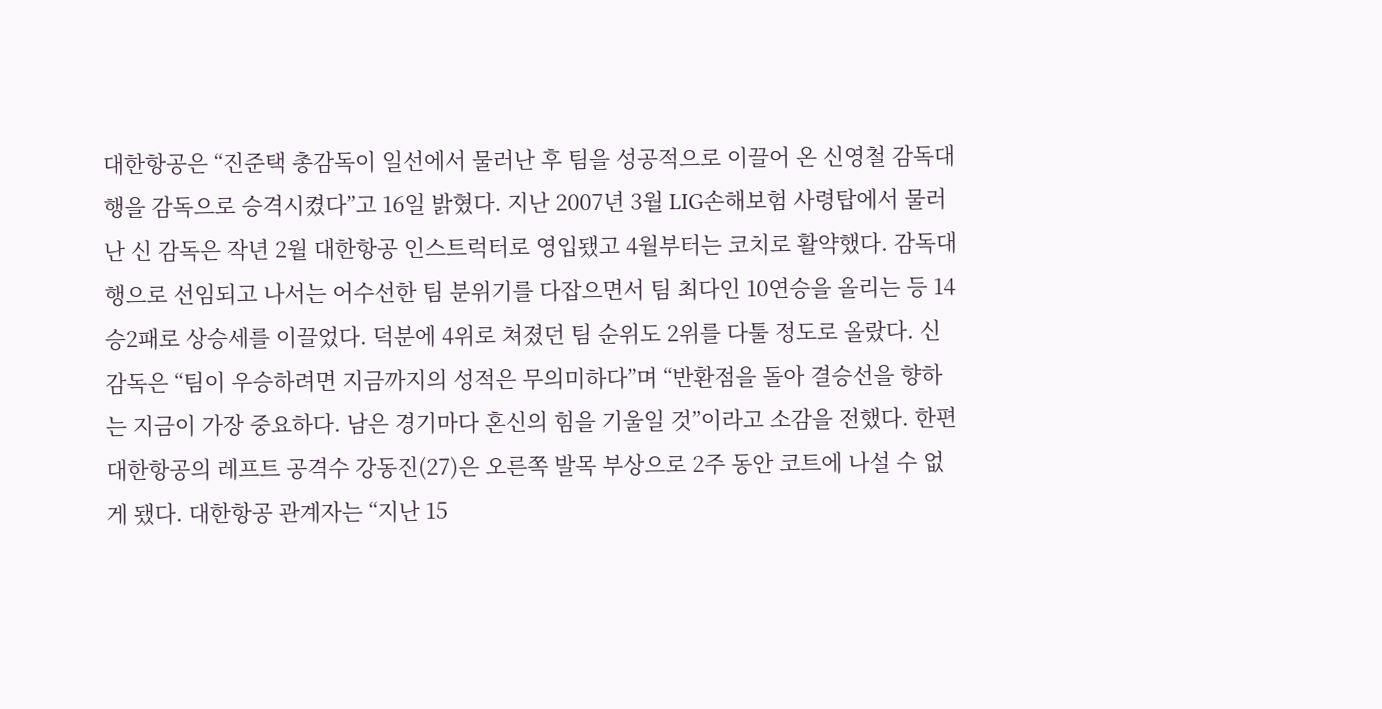대한항공은 “진준택 총감독이 일선에서 물러난 후 팀을 성공적으로 이끌어 온 신영철 감독대행을 감독으로 승격시켰다”고 16일 밝혔다. 지난 2007년 3월 LIG손해보험 사령탑에서 물러난 신 감독은 작년 2월 대한항공 인스트럭터로 영입됐고 4월부터는 코치로 활약했다. 감독대행으로 선임되고 나서는 어수선한 팀 분위기를 다잡으면서 팀 최다인 10연승을 올리는 등 14승2패로 상승세를 이끌었다. 덕분에 4위로 쳐졌던 팀 순위도 2위를 다툴 정도로 올랐다. 신 감독은 “팀이 우승하려면 지금까지의 성적은 무의미하다”며 “반환점을 돌아 결승선을 향하는 지금이 가장 중요하다. 남은 경기마다 혼신의 힘을 기울일 것”이라고 소감을 전했다. 한편 대한항공의 레프트 공격수 강동진(27)은 오른쪽 발목 부상으로 2주 동안 코트에 나설 수 없게 됐다. 대한항공 관계자는 “지난 15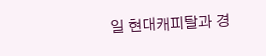일 현대캐피탈과 경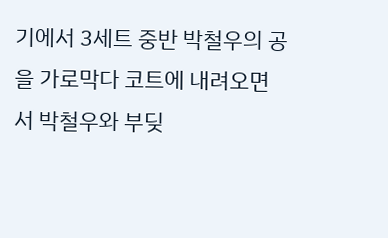기에서 3세트 중반 박철우의 공을 가로막다 코트에 내려오면서 박철우와 부딪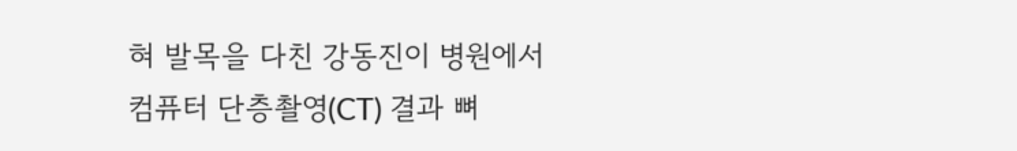혀 발목을 다친 강동진이 병원에서 컴퓨터 단층촬영(CT) 결과 뼈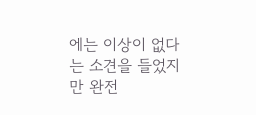에는 이상이 없다는 소견을 들었지만 완전